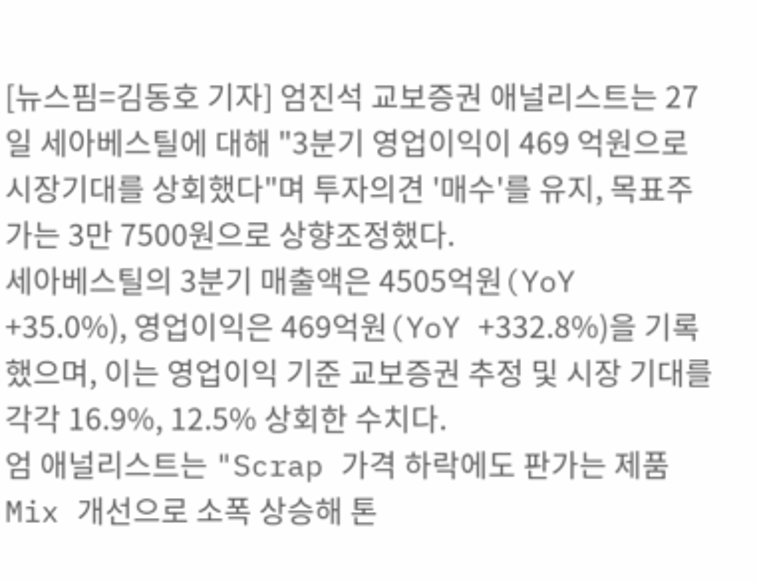[뉴스핌=김동호 기자] 엄진석 교보증권 애널리스트는 27일 세아베스틸에 대해 "3분기 영업이익이 469 억원으로 시장기대를 상회했다"며 투자의견 '매수'를 유지, 목표주가는 3만 7500원으로 상향조정했다.
세아베스틸의 3분기 매출액은 4505억원(YoY +35.0%), 영업이익은 469억원(YoY +332.8%)을 기록했으며, 이는 영업이익 기준 교보증권 추정 및 시장 기대를 각각 16.9%, 12.5% 상회한 수치다.
엄 애널리스트는 "Scrap 가격 하락에도 판가는 제품 Mix 개선으로 소폭 상승해 톤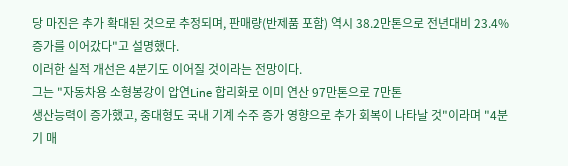당 마진은 추가 확대된 것으로 추정되며, 판매량(반제품 포함) 역시 38.2만톤으로 전년대비 23.4% 증가를 이어갔다"고 설명했다.
이러한 실적 개선은 4분기도 이어질 것이라는 전망이다.
그는 "자동차용 소형봉강이 압연Line 합리화로 이미 연산 97만톤으로 7만톤
생산능력이 증가했고, 중대형도 국내 기계 수주 증가 영향으로 추가 회복이 나타날 것"이라며 "4분기 매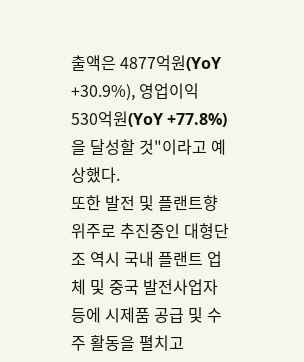출액은 4877억원(YoY +30.9%), 영업이익 530억원(YoY +77.8%)을 달성할 것"이라고 예상했다.
또한 발전 및 플랜트향 위주로 추진중인 대형단조 역시 국내 플랜트 업체 및 중국 발전사업자 등에 시제품 공급 및 수주 활동을 펼치고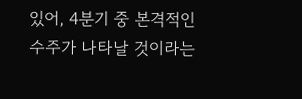있어, 4분기 중 본격적인 수주가 나타날 것이라는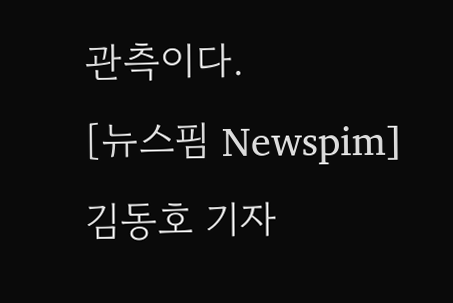관측이다.
[뉴스핌 Newspim] 김동호 기자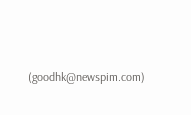(goodhk@newspim.com)